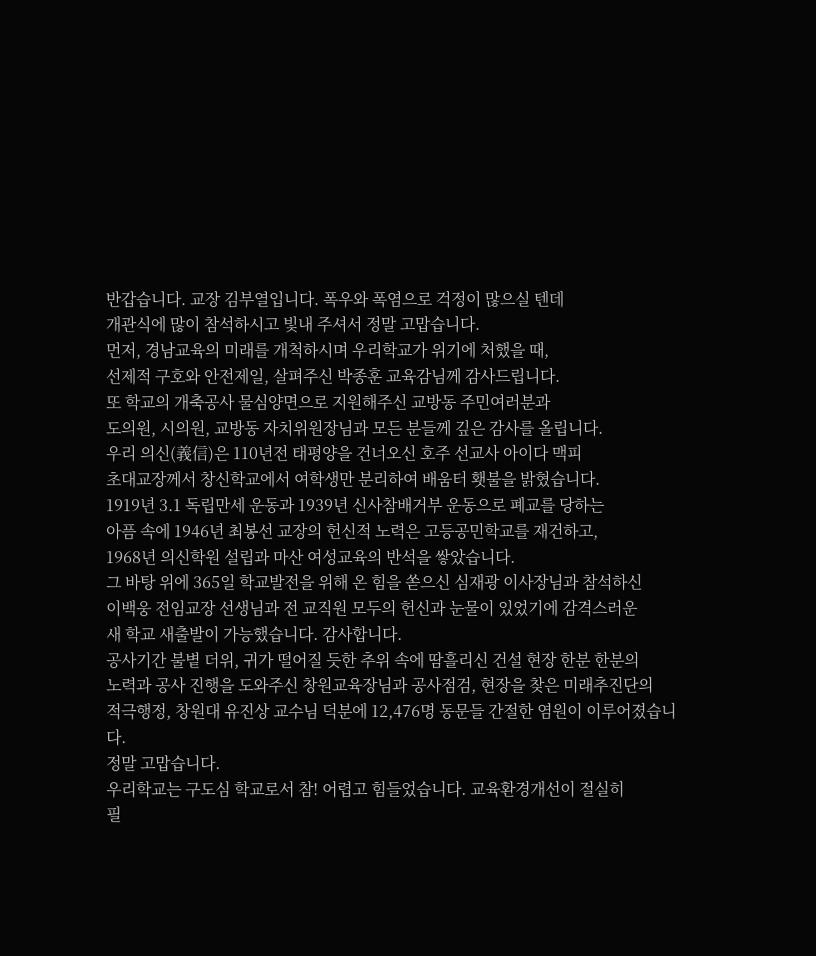반갑습니다. 교장 김부열입니다. 폭우와 폭염으로 걱정이 많으실 텐데
개관식에 많이 참석하시고 빛내 주셔서 정말 고맙습니다.
먼저, 경남교육의 미래를 개척하시며 우리학교가 위기에 처했을 때,
선제적 구호와 안전제일, 살펴주신 박종훈 교육감님께 감사드립니다.
또 학교의 개축공사 물심양면으로 지원해주신 교방동 주민여러분과
도의원, 시의원, 교방동 자치위원장님과 모든 분들께 깊은 감사를 올립니다.
우리 의신(義信)은 110년전 태평양을 건너오신 호주 선교사 아이다 맥피
초대교장께서 창신학교에서 여학생만 분리하여 배움터 횃불을 밝혔습니다.
1919년 3.1 독립만세 운동과 1939년 신사참배거부 운동으로 폐교를 당하는
아픔 속에 1946년 최봉선 교장의 헌신적 노력은 고등공민학교를 재건하고,
1968년 의신학원 설립과 마산 여성교육의 반석을 쌓았습니다.
그 바탕 위에 365일 학교발전을 위해 온 힘을 쏟으신 심재광 이사장님과 참석하신
이백웅 전임교장 선생님과 전 교직원 모두의 헌신과 눈물이 있었기에 감격스러운
새 학교 새출발이 가능했습니다. 감사합니다.
공사기간 불볕 더위, 귀가 떨어질 듯한 추위 속에 땀흘리신 건설 현장 한분 한분의
노력과 공사 진행을 도와주신 창원교육장님과 공사점검, 현장을 찾은 미래추진단의
적극행정, 창원대 유진상 교수님 덕분에 12,476명 동문들 간절한 염원이 이루어졌습니다.
정말 고맙습니다.
우리학교는 구도심 학교로서 참! 어렵고 힘들었습니다. 교육환경개선이 절실히
필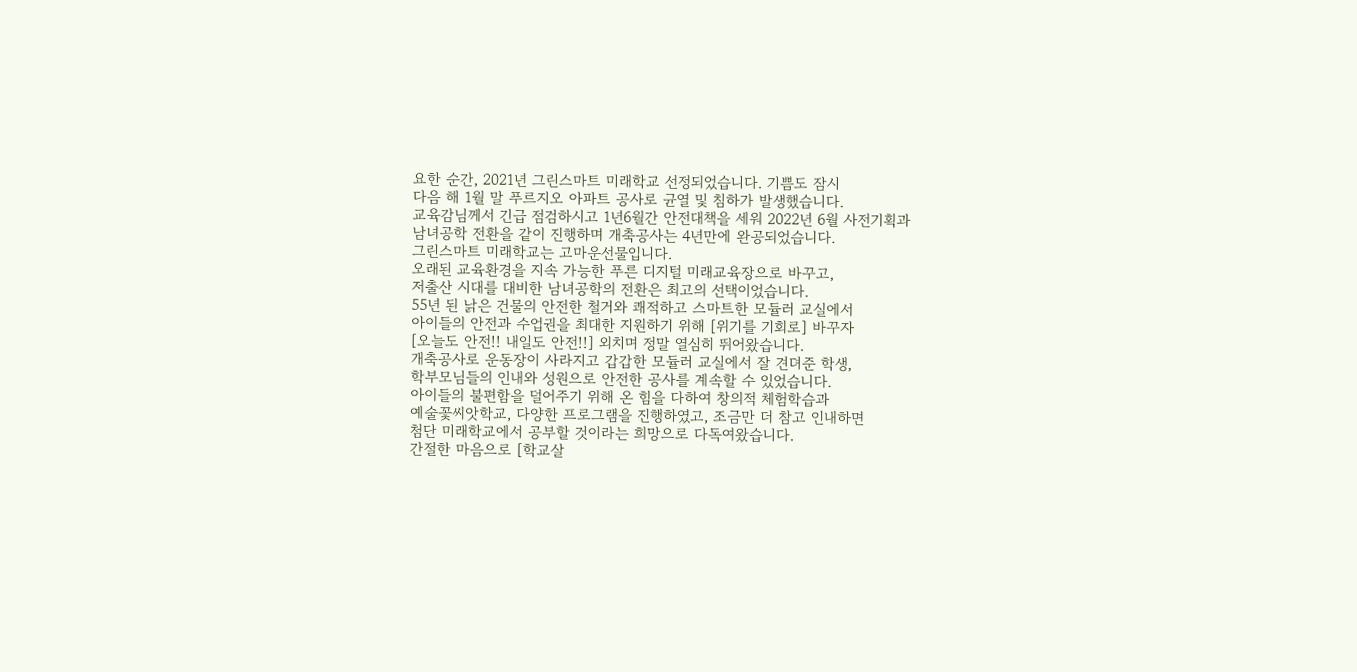요한 순간, 2021년 그린스마트 미래학교 선정되었습니다. 기쁨도 잠시
다음 해 1월 말 푸르지오 아파트 공사로 균열 및 침하가 발생했습니다.
교육감님께서 긴급 점검하시고 1년6월간 안전대책을 세워 2022년 6월 사전기획과
남녀공학 전환을 같이 진행하며 개축공사는 4년만에 완공되었습니다.
그린스마트 미래학교는 고마운선물입니다.
오래된 교육환경을 지속 가능한 푸른 디지털 미래교육장으로 바꾸고,
저출산 시대를 대비한 남녀공학의 전환은 최고의 선택이었습니다.
55년 된 낡은 건물의 안전한 철거와 쾌적하고 스마트한 모듈러 교실에서
아이들의 안전과 수업권을 최대한 지원하기 위해 [위기를 기회로] 바꾸자
[오늘도 안전!! 내일도 안전!!] 외치며 정말 열심히 뛰어왔습니다.
개축공사로 운동장이 사라지고 갑갑한 모듈러 교실에서 잘 견뎌준 학생,
학부모님들의 인내와 성원으로 안전한 공사를 계속할 수 있었습니다.
아이들의 불편함을 덜어주기 위해 온 힘을 다하여 창의적 체험학습과
예술꽃씨앗학교, 다양한 프로그램을 진행하였고, 조금만 더 참고 인내하면
첨단 미래학교에서 공부할 것이라는 희망으로 다독여왔습니다.
간절한 마음으로 [학교살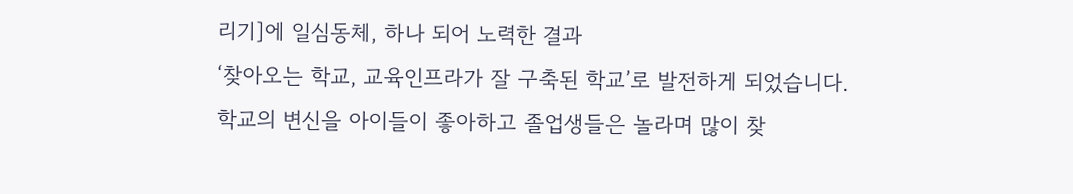리기]에 일심동체, 하나 되어 노력한 결과
‘찾아오는 학교, 교육인프라가 잘 구축된 학교’로 발전하게 되었습니다.
학교의 변신을 아이들이 좋아하고 졸업생들은 놀라며 많이 찾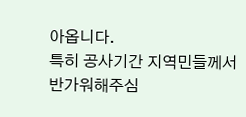아옵니다.
특히 공사기간 지역민들께서 반가워해주심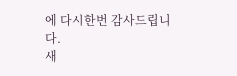에 다시한번 감사드립니다.
새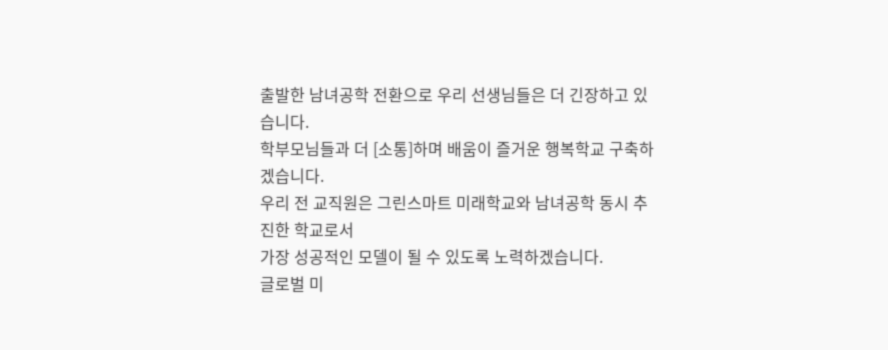출발한 남녀공학 전환으로 우리 선생님들은 더 긴장하고 있습니다.
학부모님들과 더 [소통]하며 배움이 즐거운 행복학교 구축하겠습니다.
우리 전 교직원은 그린스마트 미래학교와 남녀공학 동시 추진한 학교로서
가장 성공적인 모델이 될 수 있도록 노력하겠습니다.
글로벌 미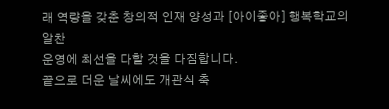래 역량을 갖춘 창의적 인재 양성과 [아이좋아] 행복학교의 알찬
운영에 최선을 다할 것을 다짐합니다.
끝으로 더운 날씨에도 개관식 축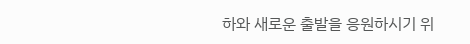하와 새로운 출발을 응원하시기 위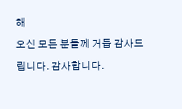해
오신 모든 분들께 거듭 감사드립니다. 감사합니다.